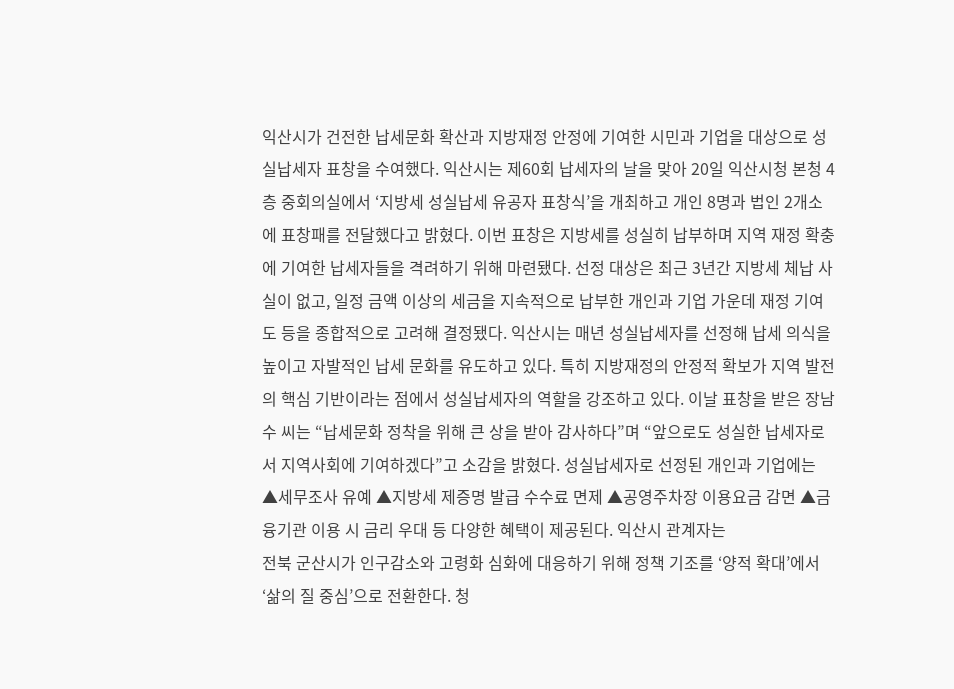익산시가 건전한 납세문화 확산과 지방재정 안정에 기여한 시민과 기업을 대상으로 성실납세자 표창을 수여했다. 익산시는 제60회 납세자의 날을 맞아 20일 익산시청 본청 4층 중회의실에서 ‘지방세 성실납세 유공자 표창식’을 개최하고 개인 8명과 법인 2개소에 표창패를 전달했다고 밝혔다. 이번 표창은 지방세를 성실히 납부하며 지역 재정 확충에 기여한 납세자들을 격려하기 위해 마련됐다. 선정 대상은 최근 3년간 지방세 체납 사실이 없고, 일정 금액 이상의 세금을 지속적으로 납부한 개인과 기업 가운데 재정 기여도 등을 종합적으로 고려해 결정됐다. 익산시는 매년 성실납세자를 선정해 납세 의식을 높이고 자발적인 납세 문화를 유도하고 있다. 특히 지방재정의 안정적 확보가 지역 발전의 핵심 기반이라는 점에서 성실납세자의 역할을 강조하고 있다. 이날 표창을 받은 장남수 씨는 “납세문화 정착을 위해 큰 상을 받아 감사하다”며 “앞으로도 성실한 납세자로서 지역사회에 기여하겠다”고 소감을 밝혔다. 성실납세자로 선정된 개인과 기업에는 ▲세무조사 유예 ▲지방세 제증명 발급 수수료 면제 ▲공영주차장 이용요금 감면 ▲금융기관 이용 시 금리 우대 등 다양한 혜택이 제공된다. 익산시 관계자는
전북 군산시가 인구감소와 고령화 심화에 대응하기 위해 정책 기조를 ‘양적 확대’에서 ‘삶의 질 중심’으로 전환한다. 청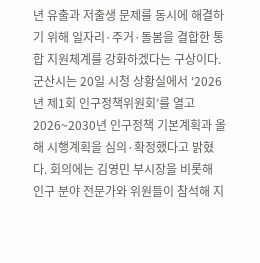년 유출과 저출생 문제를 동시에 해결하기 위해 일자리·주거·돌봄을 결합한 통합 지원체계를 강화하겠다는 구상이다. 군산시는 20일 시청 상황실에서 ‘2026년 제1회 인구정책위원회’를 열고 2026~2030년 인구정책 기본계획과 올해 시행계획을 심의·확정했다고 밝혔다. 회의에는 김영민 부시장을 비롯해 인구 분야 전문가와 위원들이 참석해 지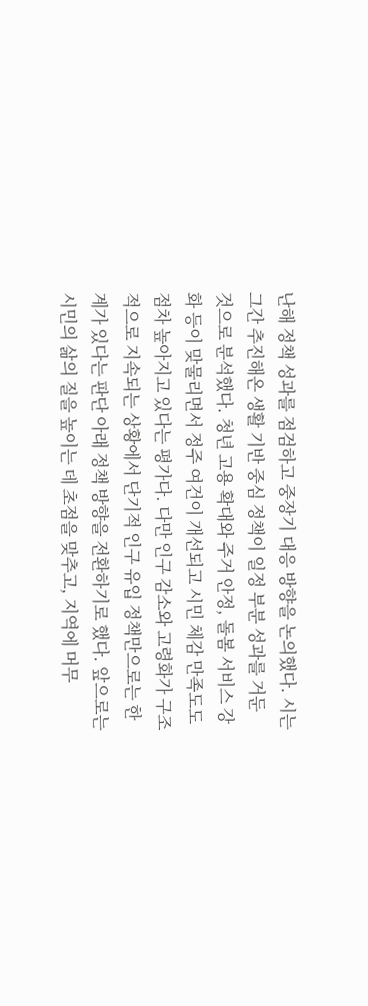난해 정책 성과를 점검하고 중장기 대응 방향을 논의했다. 시는 그간 추진해온 생활 기반 중심 정책이 일정 부분 성과를 거둔 것으로 분석했다. 청년 고용 확대와 주거 안정, 돌봄 서비스 강화 등이 맞물리면서 정주 여건이 개선되고 시민 체감 만족도도 점차 높아지고 있다는 평가다. 다만 인구 감소와 고령화가 구조적으로 지속되는 상황에서 단기적 인구 유입 정책만으로는 한계가 있다는 판단 아래 정책 방향을 전환하기로 했다. 앞으로는 시민의 삶의 질을 높이는 데 초점을 맞추고, 지역에 머무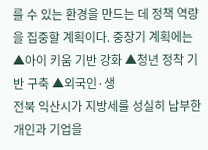를 수 있는 환경을 만드는 데 정책 역량을 집중할 계획이다. 중장기 계획에는 ▲아이 키움 기반 강화 ▲청년 정착 기반 구축 ▲외국인·생
전북 익산시가 지방세를 성실히 납부한 개인과 기업을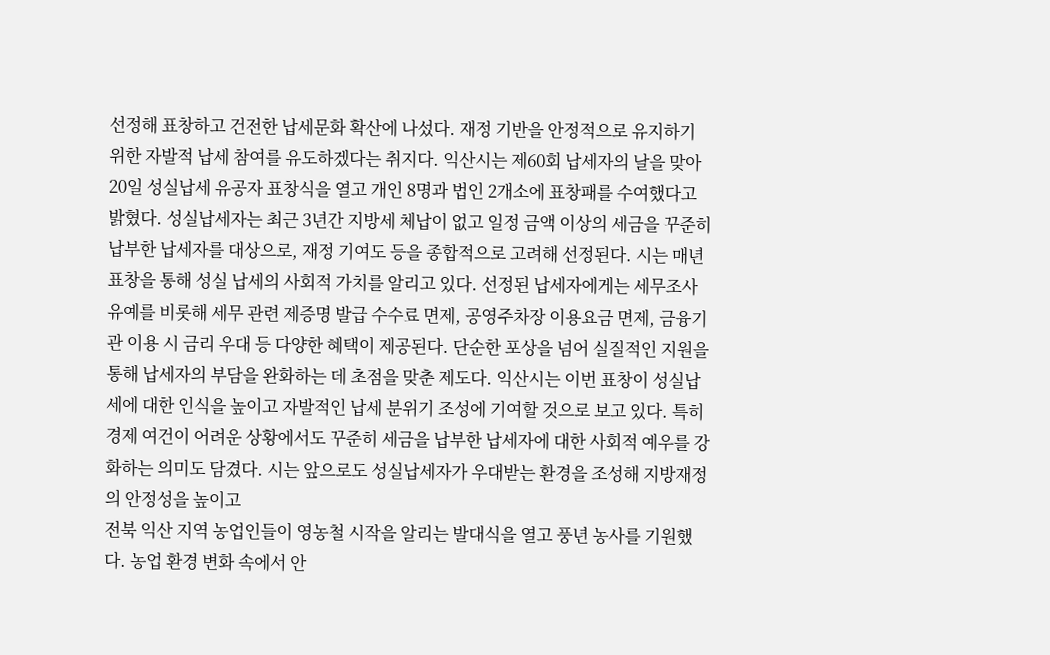선정해 표창하고 건전한 납세문화 확산에 나섰다. 재정 기반을 안정적으로 유지하기 위한 자발적 납세 참여를 유도하겠다는 취지다. 익산시는 제60회 납세자의 날을 맞아 20일 성실납세 유공자 표창식을 열고 개인 8명과 법인 2개소에 표창패를 수여했다고 밝혔다. 성실납세자는 최근 3년간 지방세 체납이 없고 일정 금액 이상의 세금을 꾸준히 납부한 납세자를 대상으로, 재정 기여도 등을 종합적으로 고려해 선정된다. 시는 매년 표창을 통해 성실 납세의 사회적 가치를 알리고 있다. 선정된 납세자에게는 세무조사 유예를 비롯해 세무 관련 제증명 발급 수수료 면제, 공영주차장 이용요금 면제, 금융기관 이용 시 금리 우대 등 다양한 혜택이 제공된다. 단순한 포상을 넘어 실질적인 지원을 통해 납세자의 부담을 완화하는 데 초점을 맞춘 제도다. 익산시는 이번 표창이 성실납세에 대한 인식을 높이고 자발적인 납세 분위기 조성에 기여할 것으로 보고 있다. 특히 경제 여건이 어려운 상황에서도 꾸준히 세금을 납부한 납세자에 대한 사회적 예우를 강화하는 의미도 담겼다. 시는 앞으로도 성실납세자가 우대받는 환경을 조성해 지방재정의 안정성을 높이고
전북 익산 지역 농업인들이 영농철 시작을 알리는 발대식을 열고 풍년 농사를 기원했다. 농업 환경 변화 속에서 안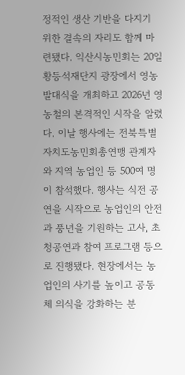정적인 생산 기반을 다지기 위한 결속의 자리도 함께 마련됐다. 익산시농민회는 20일 황등석재단지 광장에서 영농발대식을 개최하고 2026년 영농철의 본격적인 시작을 알렸다. 이날 행사에는 전북특별자치도농민회총연맹 관계자와 지역 농업인 등 500여 명이 참석했다. 행사는 식전 공연을 시작으로 농업인의 안전과 풍년을 기원하는 고사, 초청공연과 참여 프로그램 등으로 진행됐다. 현장에서는 농업인의 사기를 높이고 공동체 의식을 강화하는 분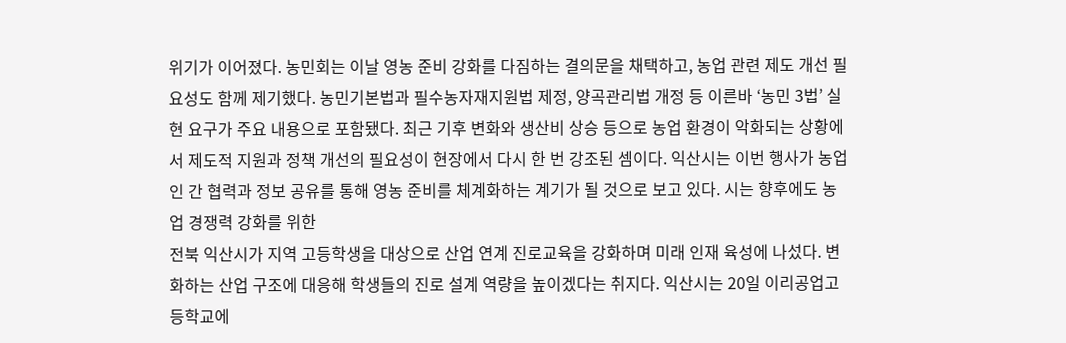위기가 이어졌다. 농민회는 이날 영농 준비 강화를 다짐하는 결의문을 채택하고, 농업 관련 제도 개선 필요성도 함께 제기했다. 농민기본법과 필수농자재지원법 제정, 양곡관리법 개정 등 이른바 ‘농민 3법’ 실현 요구가 주요 내용으로 포함됐다. 최근 기후 변화와 생산비 상승 등으로 농업 환경이 악화되는 상황에서 제도적 지원과 정책 개선의 필요성이 현장에서 다시 한 번 강조된 셈이다. 익산시는 이번 행사가 농업인 간 협력과 정보 공유를 통해 영농 준비를 체계화하는 계기가 될 것으로 보고 있다. 시는 향후에도 농업 경쟁력 강화를 위한
전북 익산시가 지역 고등학생을 대상으로 산업 연계 진로교육을 강화하며 미래 인재 육성에 나섰다. 변화하는 산업 구조에 대응해 학생들의 진로 설계 역량을 높이겠다는 취지다. 익산시는 20일 이리공업고등학교에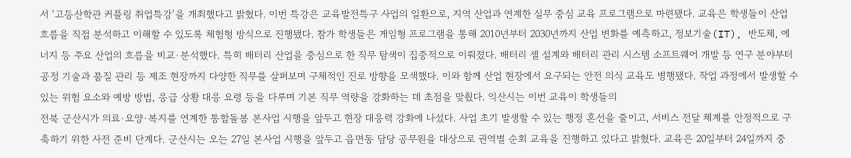서 ‘고등산학관 커플링 취업특강’을 개최했다고 밝혔다. 이번 특강은 교육발전특구 사업의 일환으로, 지역 산업과 연계한 실무 중심 교육 프로그램으로 마련됐다. 교육은 학생들이 산업 흐름을 직접 분석하고 이해할 수 있도록 체험형 방식으로 진행됐다. 참가 학생들은 게임형 프로그램을 통해 2010년부터 2030년까지 산업 변화를 예측하고, 정보기술(IT), 반도체, 에너지 등 주요 산업의 흐름을 비교·분석했다. 특히 배터리 산업을 중심으로 한 직무 탐색이 집중적으로 이뤄졌다. 배터리 셀 설계와 배터리 관리 시스템 소프트웨어 개발 등 연구 분야부터 공정 기술과 품질 관리 등 제조 현장까지 다양한 직무를 살펴보며 구체적인 진로 방향을 모색했다. 이와 함께 산업 현장에서 요구되는 안전 의식 교육도 병행됐다. 작업 과정에서 발생할 수 있는 위험 요소와 예방 방법, 응급 상황 대응 요령 등을 다루며 기본 직무 역량을 강화하는 데 초점을 맞췄다. 익산시는 이번 교육이 학생들의
전북 군산시가 의료·요양·복지를 연계한 통합돌봄 본사업 시행을 앞두고 현장 대응력 강화에 나섰다. 사업 초기 발생할 수 있는 행정 혼선을 줄이고, 서비스 전달 체계를 안정적으로 구축하기 위한 사전 준비 단계다. 군산시는 오는 27일 본사업 시행을 앞두고 읍면동 담당 공무원을 대상으로 권역별 순회 교육을 진행하고 있다고 밝혔다. 교육은 20일부터 24일까지 중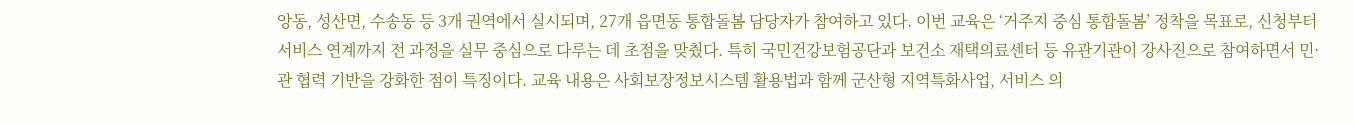앙동, 성산면, 수송동 등 3개 권역에서 실시되며, 27개 읍면동 통합돌봄 담당자가 참여하고 있다. 이번 교육은 ‘거주지 중심 통합돌봄’ 정착을 목표로, 신청부터 서비스 연계까지 전 과정을 실무 중심으로 다루는 데 초점을 맞췄다. 특히 국민건강보험공단과 보건소 재택의료센터 등 유관기관이 강사진으로 참여하면서 민·관 협력 기반을 강화한 점이 특징이다. 교육 내용은 사회보장정보시스템 활용법과 함께 군산형 지역특화사업, 서비스 의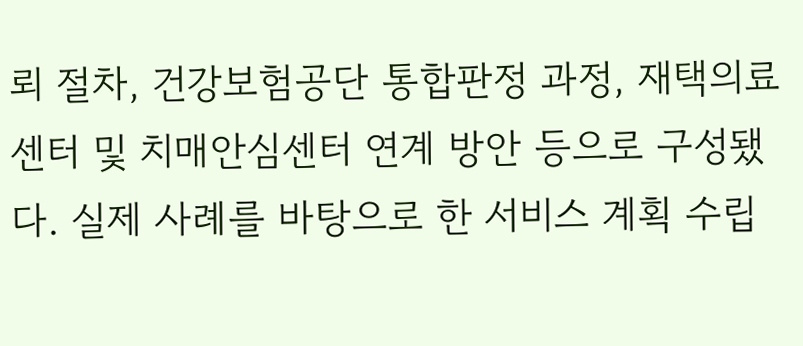뢰 절차, 건강보험공단 통합판정 과정, 재택의료센터 및 치매안심센터 연계 방안 등으로 구성됐다. 실제 사례를 바탕으로 한 서비스 계획 수립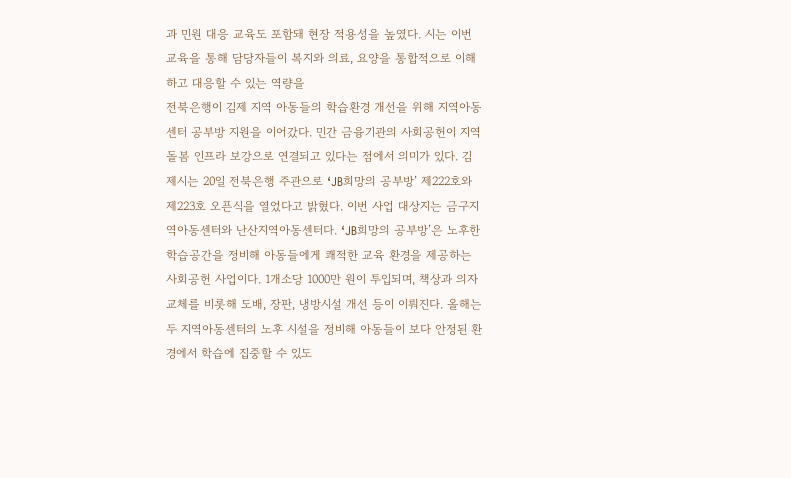과 민원 대응 교육도 포함돼 현장 적용성을 높였다. 시는 이번 교육을 통해 담당자들이 복지와 의료, 요양을 통합적으로 이해하고 대응할 수 있는 역량을
전북은행이 김제 지역 아동들의 학습환경 개선을 위해 지역아동센터 공부방 지원을 이어갔다. 민간 금융기관의 사회공헌이 지역 돌봄 인프라 보강으로 연결되고 있다는 점에서 의미가 있다. 김제시는 20일 전북은행 주관으로 ‘JB희망의 공부방’ 제222호와 제223호 오픈식을 열었다고 밝혔다. 이번 사업 대상지는 금구지역아동센터와 난산지역아동센터다. ‘JB희망의 공부방’은 노후한 학습공간을 정비해 아동들에게 쾌적한 교육 환경을 제공하는 사회공헌 사업이다. 1개소당 1000만 원이 투입되며, 책상과 의자 교체를 비롯해 도배, 장판, 냉방시설 개선 등이 이뤄진다. 올해는 두 지역아동센터의 노후 시설을 정비해 아동들이 보다 안정된 환경에서 학습에 집중할 수 있도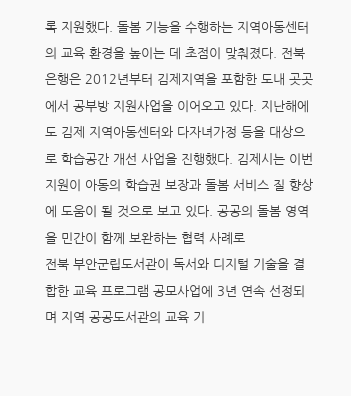록 지원했다. 돌봄 기능을 수행하는 지역아동센터의 교육 환경을 높이는 데 초점이 맞춰졌다. 전북은행은 2012년부터 김제지역을 포함한 도내 곳곳에서 공부방 지원사업을 이어오고 있다. 지난해에도 김제 지역아동센터와 다자녀가정 등을 대상으로 학습공간 개선 사업을 진행했다. 김제시는 이번 지원이 아동의 학습권 보장과 돌봄 서비스 질 향상에 도움이 될 것으로 보고 있다. 공공의 돌봄 영역을 민간이 함께 보완하는 협력 사례로
전북 부안군립도서관이 독서와 디지털 기술을 결합한 교육 프로그램 공모사업에 3년 연속 선정되며 지역 공공도서관의 교육 기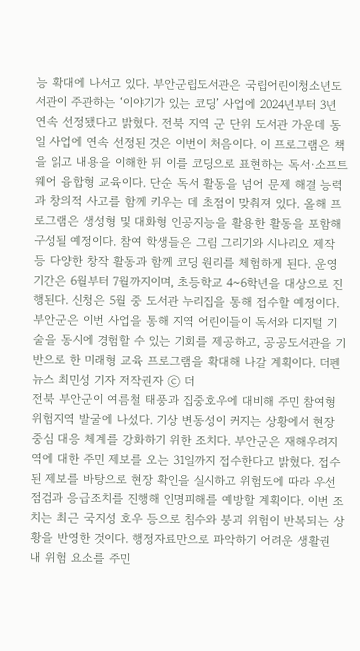능 확대에 나서고 있다. 부안군립도서관은 국립어린이청소년도서관이 주관하는 ‘이야기가 있는 코딩’ 사업에 2024년부터 3년 연속 선정됐다고 밝혔다. 전북 지역 군 단위 도서관 가운데 동일 사업에 연속 선정된 것은 이번이 처음이다. 이 프로그램은 책을 읽고 내용을 이해한 뒤 이를 코딩으로 표현하는 독서·소프트웨어 융합형 교육이다. 단순 독서 활동을 넘어 문제 해결 능력과 창의적 사고를 함께 키우는 데 초점이 맞춰져 있다. 올해 프로그램은 생성형 및 대화형 인공지능을 활용한 활동을 포함해 구성될 예정이다. 참여 학생들은 그림 그리기와 시나리오 제작 등 다양한 창작 활동과 함께 코딩 원리를 체험하게 된다. 운영 기간은 6월부터 7월까지이며, 초등학교 4~6학년을 대상으로 진행된다. 신청은 5월 중 도서관 누리집을 통해 접수할 예정이다. 부안군은 이번 사업을 통해 지역 어린이들이 독서와 디지털 기술을 동시에 경험할 수 있는 기회를 제공하고, 공공도서관을 기반으로 한 미래형 교육 프로그램을 확대해 나갈 계획이다. 더펜뉴스 최민성 기자 저작권자 ⓒ 더
전북 부안군이 여름철 태풍과 집중호우에 대비해 주민 참여형 위험지역 발굴에 나섰다. 기상 변동성이 커지는 상황에서 현장 중심 대응 체계를 강화하기 위한 조치다. 부안군은 재해우려지역에 대한 주민 제보를 오는 31일까지 접수한다고 밝혔다. 접수된 제보를 바탕으로 현장 확인을 실시하고 위험도에 따라 우선 점검과 응급조치를 진행해 인명피해를 예방할 계획이다. 이번 조치는 최근 국지성 호우 등으로 침수와 붕괴 위험이 반복되는 상황을 반영한 것이다. 행정자료만으로 파악하기 어려운 생활권 내 위험 요소를 주민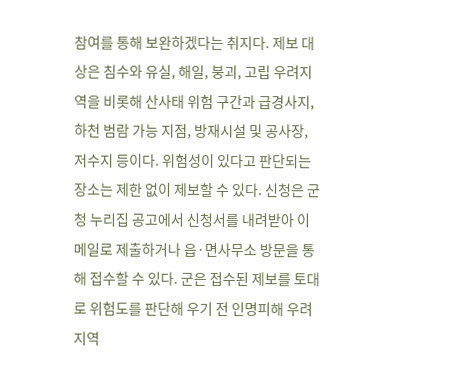참여를 통해 보완하겠다는 취지다. 제보 대상은 침수와 유실, 해일, 붕괴, 고립 우려지역을 비롯해 산사태 위험 구간과 급경사지, 하천 범람 가능 지점, 방재시설 및 공사장, 저수지 등이다. 위험성이 있다고 판단되는 장소는 제한 없이 제보할 수 있다. 신청은 군청 누리집 공고에서 신청서를 내려받아 이메일로 제출하거나 읍·면사무소 방문을 통해 접수할 수 있다. 군은 접수된 제보를 토대로 위험도를 판단해 우기 전 인명피해 우려지역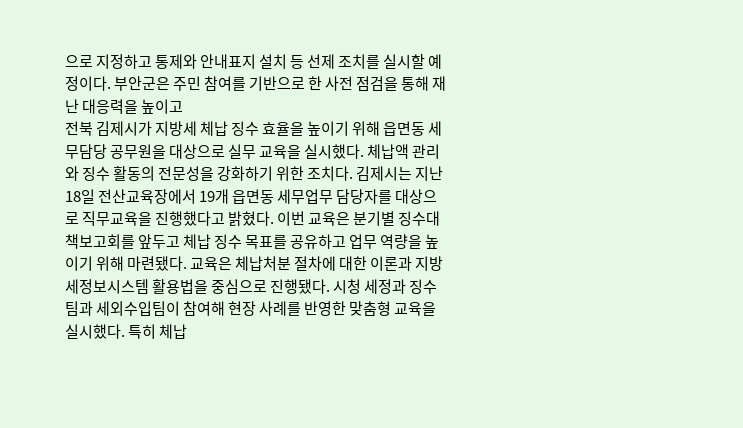으로 지정하고 통제와 안내표지 설치 등 선제 조치를 실시할 예정이다. 부안군은 주민 참여를 기반으로 한 사전 점검을 통해 재난 대응력을 높이고
전북 김제시가 지방세 체납 징수 효율을 높이기 위해 읍면동 세무담당 공무원을 대상으로 실무 교육을 실시했다. 체납액 관리와 징수 활동의 전문성을 강화하기 위한 조치다. 김제시는 지난 18일 전산교육장에서 19개 읍면동 세무업무 담당자를 대상으로 직무교육을 진행했다고 밝혔다. 이번 교육은 분기별 징수대책보고회를 앞두고 체납 징수 목표를 공유하고 업무 역량을 높이기 위해 마련됐다. 교육은 체납처분 절차에 대한 이론과 지방세정보시스템 활용법을 중심으로 진행됐다. 시청 세정과 징수팀과 세외수입팀이 참여해 현장 사례를 반영한 맞춤형 교육을 실시했다. 특히 체납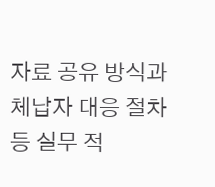자료 공유 방식과 체납자 대응 절차 등 실무 적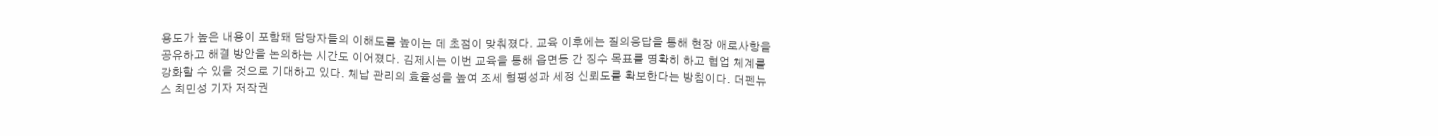용도가 높은 내용이 포함돼 담당자들의 이해도를 높이는 데 초점이 맞춰졌다. 교육 이후에는 질의응답을 통해 현장 애로사항을 공유하고 해결 방안을 논의하는 시간도 이어졌다. 김제시는 이번 교육을 통해 읍면동 간 징수 목표를 명확히 하고 협업 체계를 강화할 수 있을 것으로 기대하고 있다. 체납 관리의 효율성을 높여 조세 형평성과 세정 신뢰도를 확보한다는 방침이다. 더펜뉴스 최민성 기자 저작권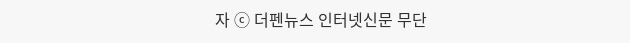자 ⓒ 더펜뉴스 인터넷신문 무단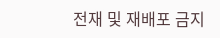전재 및 재배포 금지